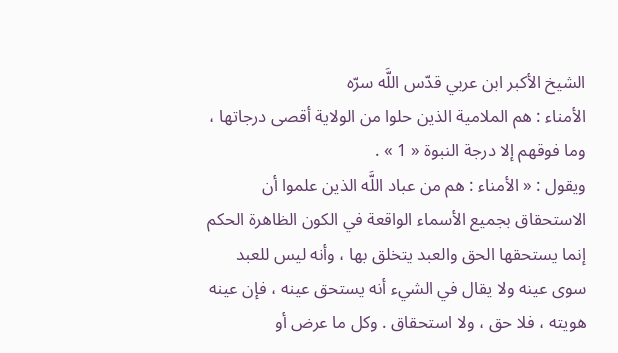الشيخ الأكبر ابن عربي قدّس اللَّه سرّه
الأمناء : هم الملامية الذين حلوا من الولاية أقصى درجاتها ، وما فوقهم إلا درجة النبوة « 1 » .
ويقول : « الأمناء : هم من عباد اللَّه الذين علموا أن الاستحقاق بجميع الأسماء الواقعة في الكون الظاهرة الحكم إنما يستحقها الحق والعبد يتخلق بها ، وأنه ليس للعبد سوى عينه ولا يقال في الشيء أنه يستحق عينه ، فإن عينه هويته ، فلا حق ، ولا استحقاق . وكل ما عرض أو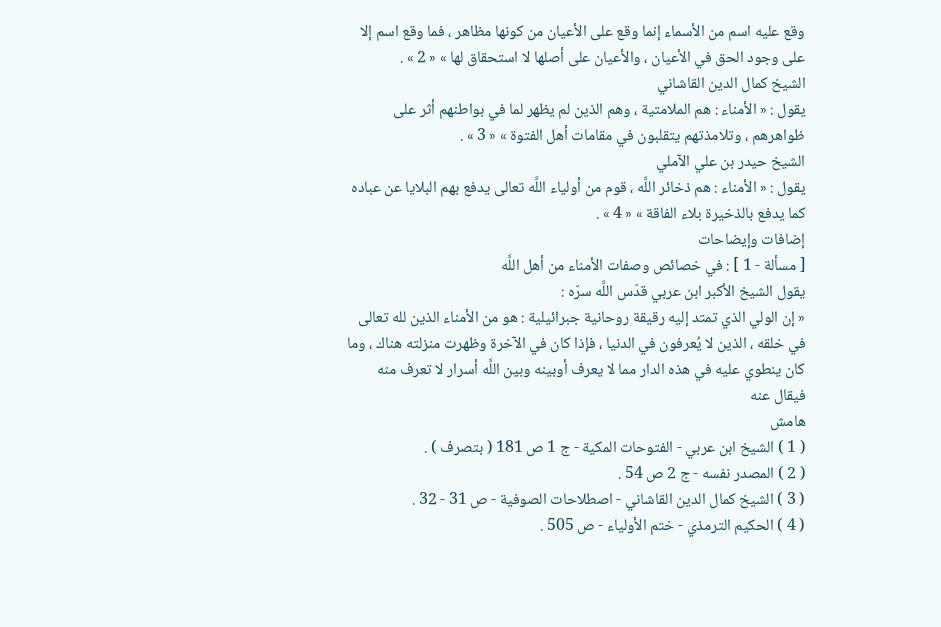وقع عليه اسم من الأسماء إنما وقع على الأعيان من كونها مظاهر ، فما وقع اسم إلا على وجود الحق في الأعيان ، والأعيان على أصلها لا استحقاق لها » « 2 » .
الشيخ كمال الدين القاشاني
يقول : « الأمناء : هم الملامتية ، وهم الذين لم يظهر لما في بواطنهم أثر على ظواهرهم ، وتلامذتهم يتقلبون في مقامات أهل الفتوة » « 3 » .
الشيخ حيدر بن علي الآملي
يقول : « الأمناء : هم ذخائر اللَّه ، قوم من أولياء اللَّه تعالى يدفع بهم البلايا عن عباده كما يدفع بالذخيرة بلاء الفاقة » « 4 » .
إضافات وإيضاحات
[ مسألة - 1 ] : في خصائص وصفات الأمناء من أهل اللَّه
يقول الشيخ الأكبر ابن عربي قدّس اللَّه سرّه :
« إن الولي الذي تمتد إليه رقيقة روحانية جبرائيلية : هو من الأمناء الذين لله تعالى في خلقه ، الذين لا يُعرفون في الدنيا ، فإذا كان في الآخرة وظهرت منزلته هناك ، وما كان ينطوي عليه في هذه الدار مما لا يعرف أوبينه وبين اللَّه أسرار لا تعرف منه فيقال عنه
هامش
( 1 ) الشيخ ابن عربي - الفتوحات المكية - ج 1 ص 181 ( بتصرف ) .
( 2 ) المصدر نفسه - ج 2 ص 54 .
( 3 ) الشيخ كمال الدين القاشاني - اصطلاحات الصوفية - ص 31 - 32 .
( 4 ) الحكيم الترمذي - ختم الأولياء - ص 505 .